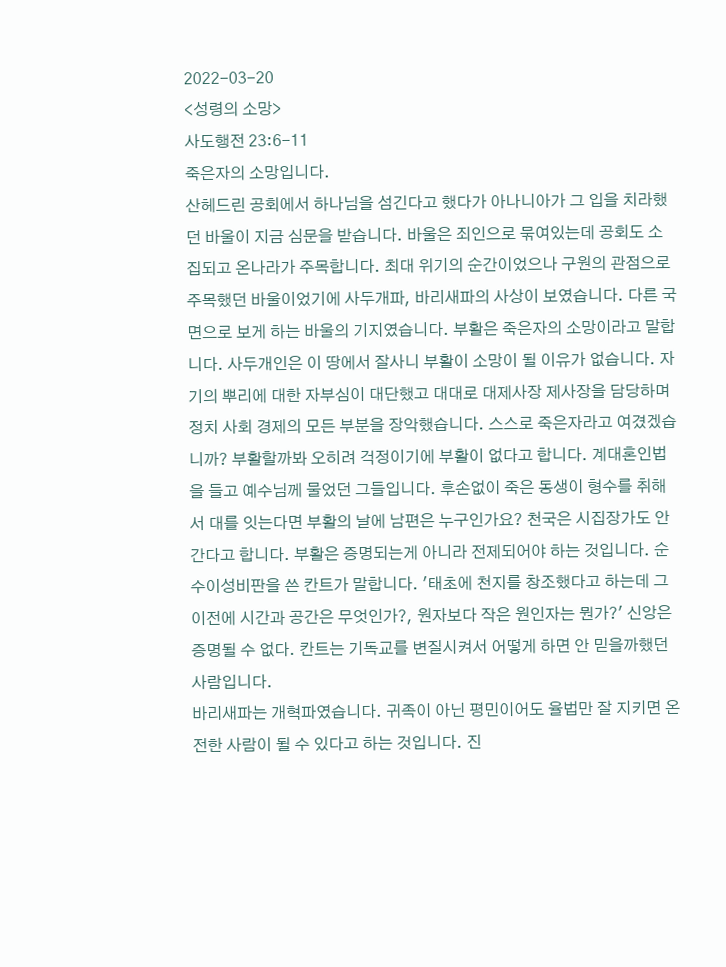2022-03-20
<성령의 소망>
사도행전 23:6-11
죽은자의 소망입니다.
산헤드린 공회에서 하나님을 섬긴다고 했다가 아나니아가 그 입을 치라했던 바울이 지금 심문을 받습니다. 바울은 죄인으로 묶여있는데 공회도 소집되고 온나라가 주목합니다. 최대 위기의 순간이었으나 구원의 관점으로 주목했던 바울이었기에 사두개파, 바리새파의 사상이 보였습니다. 다른 국면으로 보게 하는 바울의 기지였습니다. 부활은 죽은자의 소망이라고 말합니다. 사두개인은 이 땅에서 잘사니 부활이 소망이 될 이유가 없습니다. 자기의 뿌리에 대한 자부심이 대단했고 대대로 대제사장 제사장을 담당하며 정치 사회 경제의 모든 부분을 장악했습니다. 스스로 죽은자라고 여겼겠습니까? 부활할까봐 오히려 걱정이기에 부활이 없다고 합니다. 계대혼인법을 들고 예수님께 물었던 그들입니다. 후손없이 죽은 동생이 형수를 취해서 대를 잇는다면 부활의 날에 남편은 누구인가요? 천국은 시집장가도 안간다고 합니다. 부활은 증명되는게 아니라 전제되어야 하는 것입니다. 순수이성비판을 쓴 칸트가 말합니다. '태초에 천지를 창조했다고 하는데 그 이전에 시간과 공간은 무엇인가?, 원자보다 작은 원인자는 뭔가?' 신앙은 증명될 수 없다. 칸트는 기독교를 변질시켜서 어떻게 하면 안 믿을까했던 사람입니다.
바리새파는 개혁파였습니다. 귀족이 아닌 평민이어도 율법만 잘 지키면 온전한 사람이 될 수 있다고 하는 것입니다. 진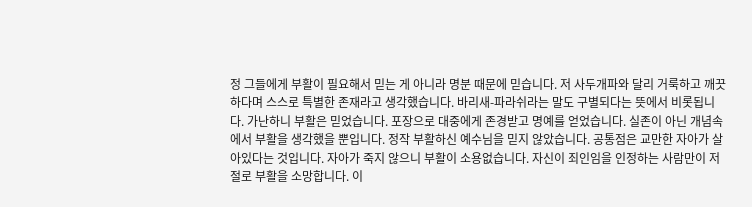정 그들에게 부활이 필요해서 믿는 게 아니라 명분 때문에 믿습니다. 저 사두개파와 달리 거룩하고 깨끗하다며 스스로 특별한 존재라고 생각했습니다. 바리새-파라쉬라는 말도 구별되다는 뜻에서 비롯됩니다. 가난하니 부활은 믿었습니다. 포장으로 대중에게 존경받고 명예를 얻었습니다. 실존이 아닌 개념속에서 부활을 생각했을 뿐입니다. 정작 부활하신 예수님을 믿지 않았습니다. 공통점은 교만한 자아가 살아있다는 것입니다. 자아가 죽지 않으니 부활이 소용없습니다. 자신이 죄인임을 인정하는 사람만이 저절로 부활을 소망합니다. 이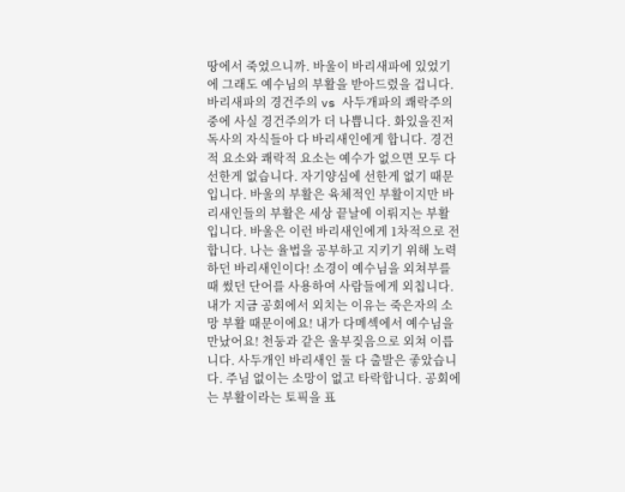땅에서 죽었으니까. 바울이 바리새파에 있었기에 그래도 예수님의 부활을 받아드렸을 겁니다. 바리새파의 경건주의 vs 사두개파의 쾌락주의 중에 사실 경건주의가 더 나쁩니다. 화있을진저 독사의 자식들아 다 바리새인에게 합니다. 경건적 요소와 쾌락적 요소는 예수가 없으면 모두 다 선한게 없습니다. 자기양심에 선한게 없기 때문입니다. 바울의 부활은 육체적인 부활이지만 바리새인들의 부활은 세상 끝날에 이뤄지는 부활입니다. 바울은 이런 바리새인에게 1차적으로 전합니다. 나는 율법을 공부하고 지키기 위해 노력하던 바리새인이다! 소경이 예수님을 외쳐부를 때 썼던 단어를 사용하여 사람들에게 외칩니다. 내가 지금 공회에서 외치는 이유는 죽은자의 소망 부활 때문이에요! 내가 다메섹에서 예수님을 만났어요! 천둥과 같은 울부짖음으로 외쳐 이릅니다. 사두개인 바리새인 둘 다 출발은 좋았습니다. 주님 없이는 소망이 없고 타락합니다. 공회에는 부활이라는 토픽을 표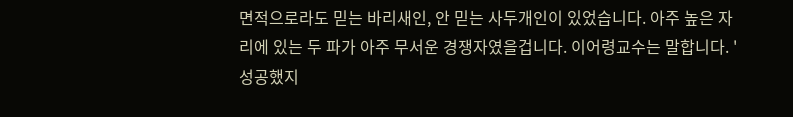면적으로라도 믿는 바리새인, 안 믿는 사두개인이 있었습니다. 아주 높은 자리에 있는 두 파가 아주 무서운 경쟁자였을겁니다. 이어령교수는 말합니다. '성공했지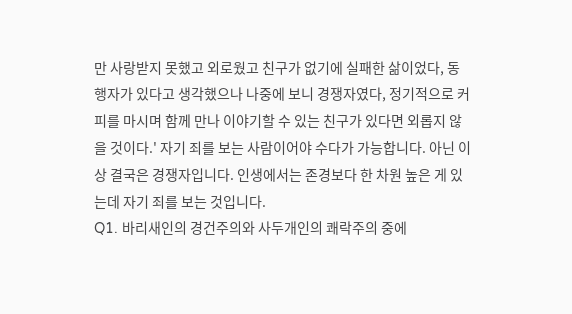만 사랑받지 못했고 외로웠고 친구가 없기에 실패한 삶이었다, 동행자가 있다고 생각했으나 나중에 보니 경쟁자였다, 정기적으로 커피를 마시며 함께 만나 이야기할 수 있는 친구가 있다면 외롭지 않을 것이다.' 자기 죄를 보는 사람이어야 수다가 가능합니다. 아닌 이상 결국은 경쟁자입니다. 인생에서는 존경보다 한 차원 높은 게 있는데 자기 죄를 보는 것입니다.
Q1. 바리새인의 경건주의와 사두개인의 쾌락주의 중에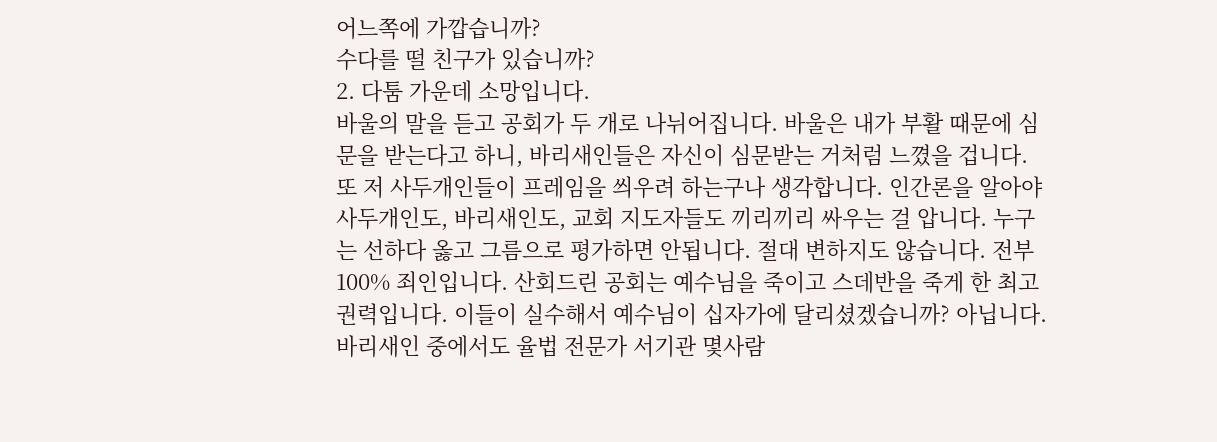어느쪽에 가깝습니까?
수다를 떨 친구가 있습니까?
2. 다툼 가운데 소망입니다.
바울의 말을 듣고 공회가 두 개로 나뉘어집니다. 바울은 내가 부활 때문에 심문을 받는다고 하니, 바리새인들은 자신이 심문받는 거처럼 느꼈을 겁니다. 또 저 사두개인들이 프레임을 씌우려 하는구나 생각합니다. 인간론을 알아야 사두개인도, 바리새인도, 교회 지도자들도 끼리끼리 싸우는 걸 압니다. 누구는 선하다 옳고 그름으로 평가하면 안됩니다. 절대 변하지도 않습니다. 전부 100% 죄인입니다. 산회드린 공회는 예수님을 죽이고 스데반을 죽게 한 최고 권력입니다. 이들이 실수해서 예수님이 십자가에 달리셨겠습니까? 아닙니다. 바리새인 중에서도 율법 전문가 서기관 몇사람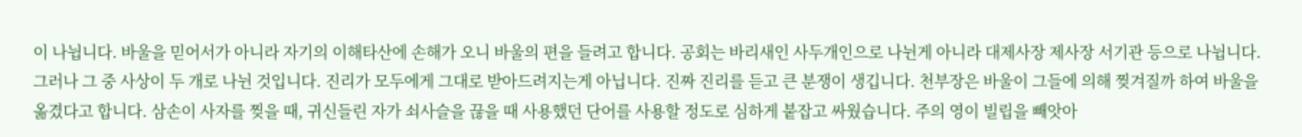이 나뉩니다. 바울을 믿어서가 아니라 자기의 이해타산에 손해가 오니 바울의 편을 들려고 합니다. 공회는 바리새인 사두개인으로 나뉜게 아니라 대제사장 제사장 서기관 등으로 나뉩니다. 그러나 그 중 사상이 두 개로 나뉜 것입니다. 진리가 모두에게 그대로 받아드려지는게 아닙니다. 진짜 진리를 듣고 큰 분쟁이 생깁니다. 천부장은 바울이 그들에 의해 찢겨질까 하여 바울을 옮겼다고 합니다. 삼손이 사자를 찢을 때, 귀신들린 자가 쇠사슬을 끊을 때 사용했던 단어를 사용할 정도로 심하게 붙잡고 싸웠습니다. 주의 영이 빌립을 빼앗아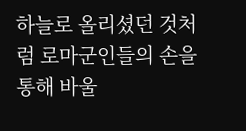하늘로 올리셨던 것처럼 로마군인들의 손을 통해 바울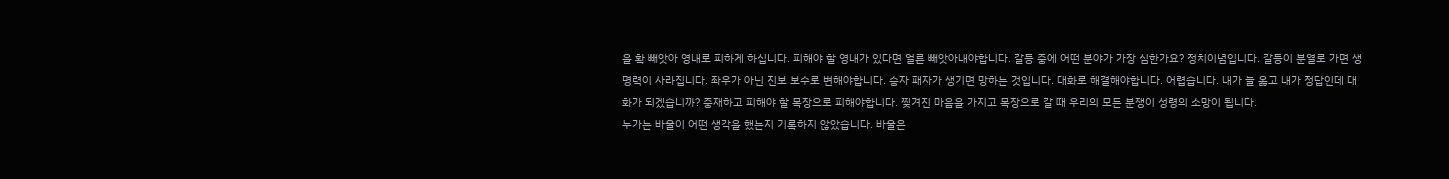을 확 빼앗아 영내로 피하게 하십니다. 피해야 할 영내가 있다면 얼른 빼앗아내야합니다. 갈등 중에 어떤 분야가 가장 심한가요? 정치이념입니다. 갈등이 분열로 가면 생명력이 사라집니다. 좌우가 아닌 진보 보수로 변해야합니다. 승자 패자가 생기면 망하는 것입니다. 대화로 해결해야합니다. 어렵습니다. 내가 늘 옳고 내가 정답인데 대화가 되겠습니까? 중재하고 피해야 할 목장으로 피해야합니다. 찢겨진 마음을 가지고 목장으로 갈 때 우리의 모든 분쟁이 성령의 소망이 됩니다.
누가는 바울이 어떤 생각을 했는지 기록하지 않았습니다. 바울은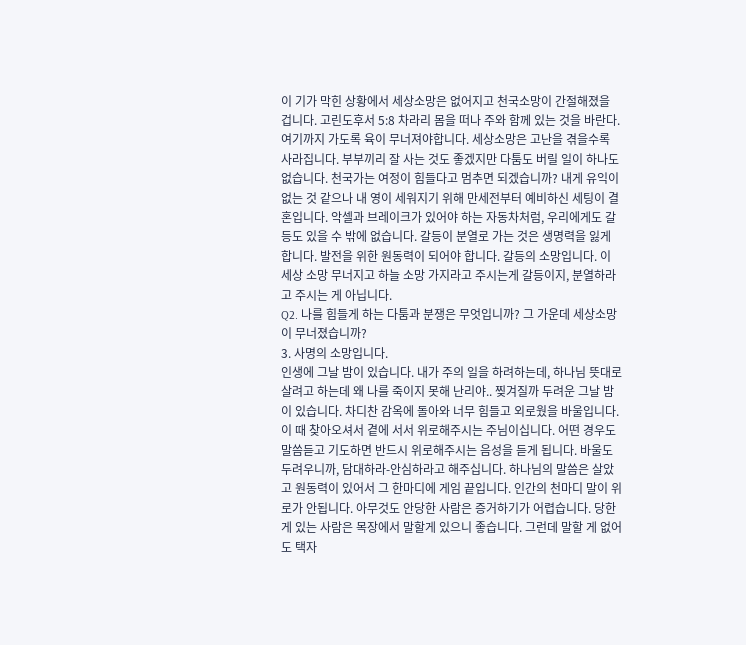이 기가 막힌 상황에서 세상소망은 없어지고 천국소망이 간절해졌을 겁니다. 고린도후서 5:8 차라리 몸을 떠나 주와 함께 있는 것을 바란다. 여기까지 가도록 육이 무너져야합니다. 세상소망은 고난을 겪을수록 사라집니다. 부부끼리 잘 사는 것도 좋겠지만 다툼도 버릴 일이 하나도 없습니다. 천국가는 여정이 힘들다고 멈추면 되겠습니까? 내게 유익이 없는 것 같으나 내 영이 세워지기 위해 만세전부터 예비하신 세팅이 결혼입니다. 악셀과 브레이크가 있어야 하는 자동차처럼, 우리에게도 갈등도 있을 수 밖에 없습니다. 갈등이 분열로 가는 것은 생명력을 잃게 합니다. 발전을 위한 원동력이 되어야 합니다. 갈등의 소망입니다. 이 세상 소망 무너지고 하늘 소망 가지라고 주시는게 갈등이지, 분열하라고 주시는 게 아닙니다.
Q2. 나를 힘들게 하는 다툼과 분쟁은 무엇입니까? 그 가운데 세상소망이 무너졌습니까?
3. 사명의 소망입니다.
인생에 그날 밤이 있습니다. 내가 주의 일을 하려하는데, 하나님 뜻대로 살려고 하는데 왜 나를 죽이지 못해 난리야.. 찢겨질까 두려운 그날 밤이 있습니다. 차디찬 감옥에 돌아와 너무 힘들고 외로웠을 바울입니다. 이 때 찾아오셔서 곁에 서서 위로해주시는 주님이십니다. 어떤 경우도 말씀듣고 기도하면 반드시 위로해주시는 음성을 듣게 됩니다. 바울도 두려우니까, 담대하라-안심하라고 해주십니다. 하나님의 말씀은 살았고 원동력이 있어서 그 한마디에 게임 끝입니다. 인간의 천마디 말이 위로가 안됩니다. 아무것도 안당한 사람은 증거하기가 어렵습니다. 당한 게 있는 사람은 목장에서 말할게 있으니 좋습니다. 그런데 말할 게 없어도 택자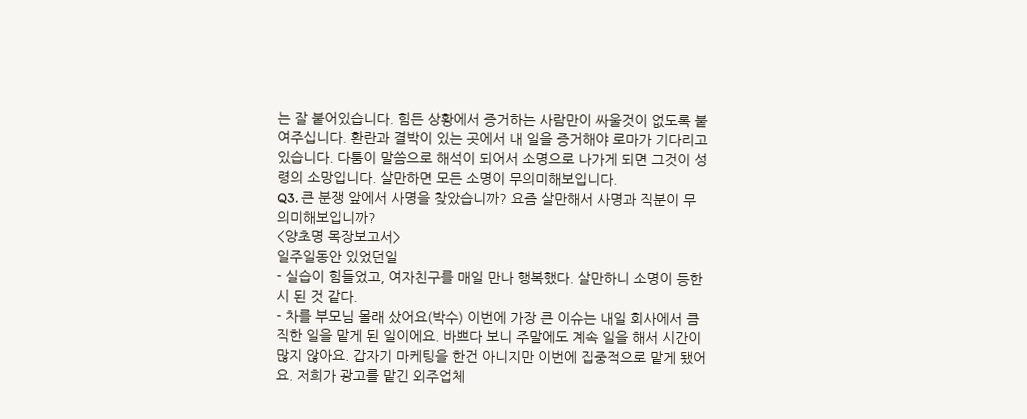는 잘 붙어있습니다. 힘든 상황에서 증거하는 사람만이 싸울것이 없도록 붙여주십니다. 환란과 결박이 있는 곳에서 내 일을 증거해야 로마가 기다리고 있습니다. 다툼이 말씀으로 해석이 되어서 소명으로 나가게 되면 그것이 성령의 소망입니다. 살만하면 모든 소명이 무의미해보입니다.
Q3. 큰 분쟁 앞에서 사명을 찾았습니까? 요즘 살만해서 사명과 직분이 무의미해보입니까?
<양초명 목장보고서>
일주일동안 있었던일
- 실습이 힘들었고, 여자친구를 매일 만나 행복했다. 살만하니 소명이 등한시 된 것 같다.
- 차를 부모님 몰래 샀어요(박수) 이번에 가장 큰 이슈는 내일 회사에서 큼직한 일을 맡게 된 일이에요. 바쁘다 보니 주말에도 계속 일을 해서 시간이 많지 않아요. 갑자기 마케팅을 한건 아니지만 이번에 집중적으로 맡게 됐어요. 저희가 광고를 맡긴 외주업체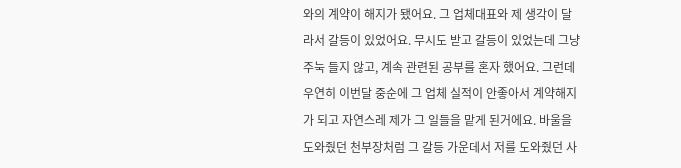와의 계약이 해지가 됐어요. 그 업체대표와 제 생각이 달라서 갈등이 있었어요. 무시도 받고 갈등이 있었는데 그냥 주눅 들지 않고, 계속 관련된 공부를 혼자 했어요. 그런데 우연히 이번달 중순에 그 업체 실적이 안좋아서 계약해지가 되고 자연스레 제가 그 일들을 맡게 된거에요. 바울을 도와줬던 천부장처럼 그 갈등 가운데서 저를 도와줬던 사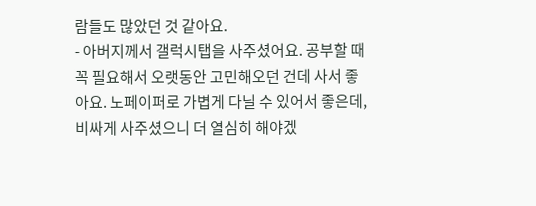람들도 많았던 것 같아요.
- 아버지께서 갤럭시탭을 사주셨어요. 공부할 때 꼭 필요해서 오랫동안 고민해오던 건데 사서 좋아요. 노페이퍼로 가볍게 다닐 수 있어서 좋은데, 비싸게 사주셨으니 더 열심히 해야겠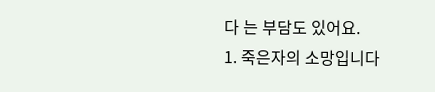다 는 부담도 있어요.
1. 죽은자의 소망입니다